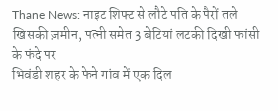Thane News: नाइट शिफ्ट से लौटे पति के पैरों तले खिसकी ज़मीन, पत्नी समेत 3 बेटियां लटकी दिखी फांसी के फंदे पर
भिवंडी शहर के फेने गांव में एक दिल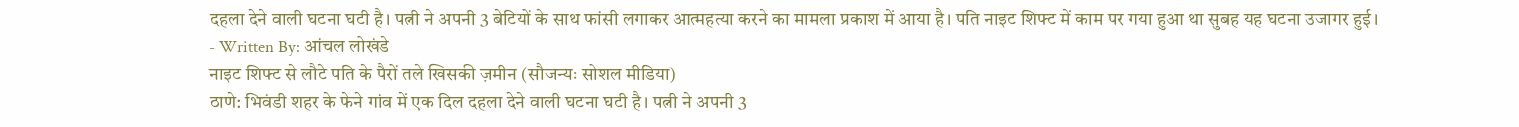दहला देने वाली घटना घटी है। पत्नी ने अपनी 3 बेटियों के साथ फांसी लगाकर आत्महत्या करने का मामला प्रकाश में आया है। पति नाइट शिफ्ट में काम पर गया हुआ था सुबह यह घटना उजागर हुई।
- Written By: आंचल लोखंडे
नाइट शिफ्ट से लौटे पति के पैरों तले खिसकी ज़मीन (सौजन्यः सोशल मीडिया)
ठाणे: भिवंडी शहर के फेने गांव में एक दिल दहला देने वाली घटना घटी है। पत्नी ने अपनी 3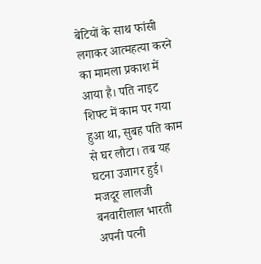बेटियों के साथ फांसी लगाकर आत्महत्या करने का मामला प्रकाश में आया है। पति नाइट शिफ्ट में काम पर गया हुआ था, सुबह पति काम से घर लौटा। तब यह घटना उजागर हुई।
मजदूर लालजी बनवारीलाल भारती अपनी पत्नी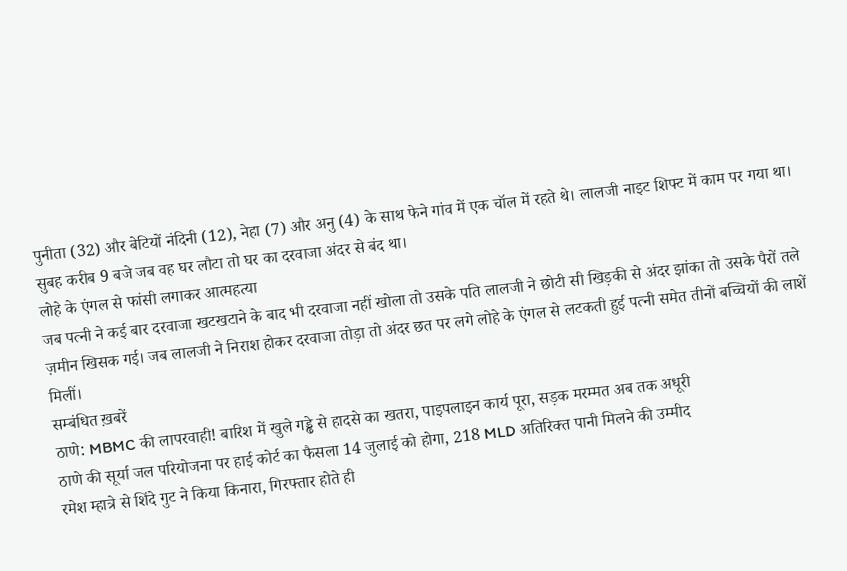पुनीता (32) और बेटियों नंदिनी (12), नेहा (7) और अनु (4) के साथ फेने गांव में एक चॉल में रहते थे। लालजी नाइट शिफ्ट में काम पर गया था। सुबह करीब 9 बजे जब वह घर लौटा तो घर का दरवाजा अंदर से बंद था।
लोहे के एंगल से फांसी लगाकर आत्महत्या
जब पत्नी ने कई बार दरवाजा खटखटाने के बाद भी दरवाजा नहीं खोला तो उसके पति लालजी ने छोटी सी खिड़की से अंदर झांका तो उसके पैरों तले ज़मीन खिसक गई। जब लालजी ने निराश होकर दरवाजा तोड़ा तो अंदर छत पर लगे लोहे के एंगल से लटकती हुई पत्नी समेत तीनों बच्चियों की लाशें मिलीं।
सम्बंधित ख़बरें
ठाणे: MBMC की लापरवाही! बारिश में खुले गड्ढे से हादसे का खतरा, पाइपलाइन कार्य पूरा, सड़क मरम्मत अब तक अधूरी
ठाणे की सूर्या जल परियोजना पर हाई कोर्ट का फैसला 14 जुलाई को होगा, 218 MLD अतिरिक्त पानी मिलने की उम्मीद
रमेश म्हात्रे से शिंदे गुट ने किया किनारा, गिरफ्तार होते ही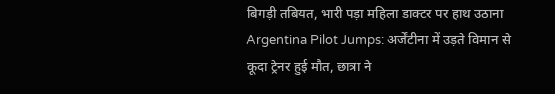बिगड़ी तबियत, भारी पड़ा महिला डाक्टर पर हाथ उठाना
Argentina Pilot Jumps: अर्जेंटीना में उड़ते विमान से कूदा ट्रेनर हुई मौत, छात्रा ने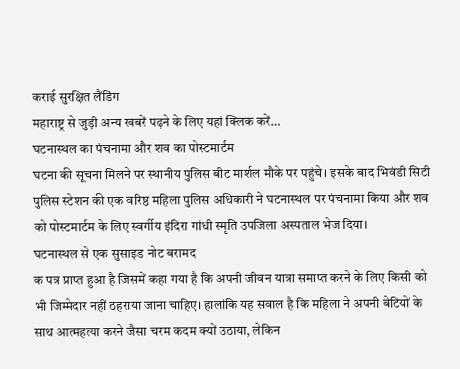कराई सुरक्षित लैंडिंग
महाराष्ट्र से जुड़ी अन्य खबरें पढ़ने के लिए यहां क्लिक करें…
घटनास्थल का पंचनामा और शव का पोस्टमार्टम
घटना की सूचना मिलने पर स्थानीय पुलिस बीट मार्शल मौके पर पहुंचे। इसके बाद भिवंडी सिटी पुलिस स्टेशन की एक वरिष्ठ महिला पुलिस अधिकारी ने घटनास्थल पर पंचनामा किया और शव को पोस्टमार्टम के लिए स्वर्गीय इंदिरा गांधी स्मृति उपजिला अस्पताल भेज दिया।
घटनास्थल से एक सुसाइड नोट बरामद
क पत्र प्राप्त हुआ है जिसमें कहा गया है कि अपनी जीवन यात्रा समाप्त करने के लिए किसी को भी जिम्मेदार नहीं ठहराया जाना चाहिए। हालांकि यह सवाल है कि महिला ने अपनी बेटियों के साथ आत्महत्या करने जैसा चरम कदम क्यों उठाया, लेकिन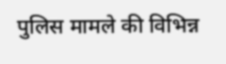पुलिस मामले की विभिन्न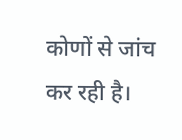कोणों से जांच कर रही है।